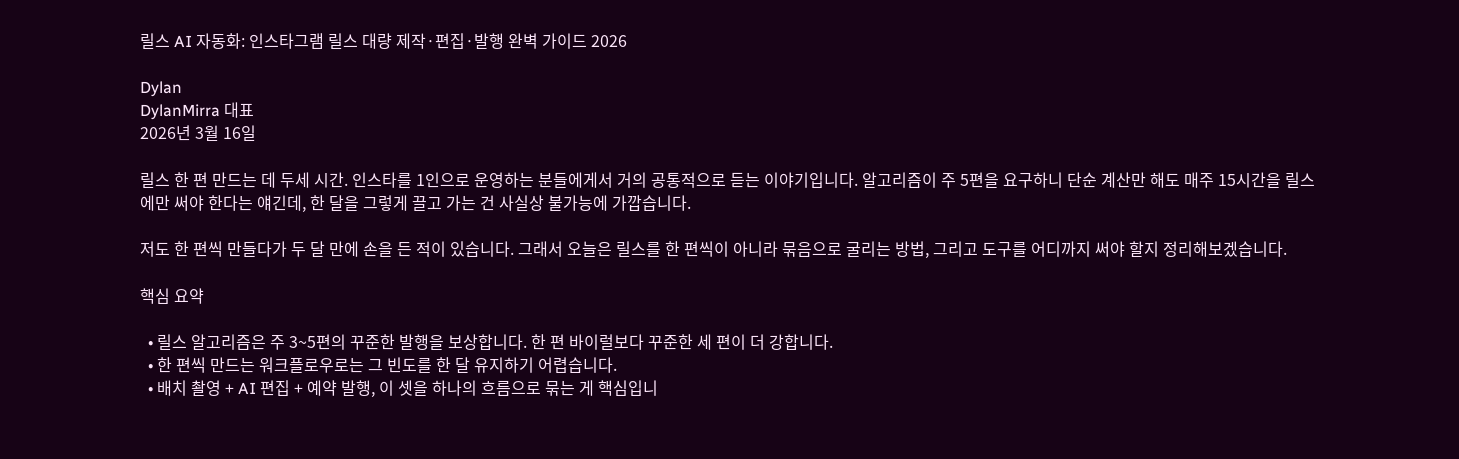릴스 AI 자동화: 인스타그램 릴스 대량 제작·편집·발행 완벽 가이드 2026

Dylan
DylanMirra 대표
2026년 3월 16일

릴스 한 편 만드는 데 두세 시간. 인스타를 1인으로 운영하는 분들에게서 거의 공통적으로 듣는 이야기입니다. 알고리즘이 주 5편을 요구하니 단순 계산만 해도 매주 15시간을 릴스에만 써야 한다는 얘긴데, 한 달을 그렇게 끌고 가는 건 사실상 불가능에 가깝습니다.

저도 한 편씩 만들다가 두 달 만에 손을 든 적이 있습니다. 그래서 오늘은 릴스를 한 편씩이 아니라 묶음으로 굴리는 방법, 그리고 도구를 어디까지 써야 할지 정리해보겠습니다.

핵심 요약

  • 릴스 알고리즘은 주 3~5편의 꾸준한 발행을 보상합니다. 한 편 바이럴보다 꾸준한 세 편이 더 강합니다.
  • 한 편씩 만드는 워크플로우로는 그 빈도를 한 달 유지하기 어렵습니다.
  • 배치 촬영 + AI 편집 + 예약 발행, 이 셋을 하나의 흐름으로 묶는 게 핵심입니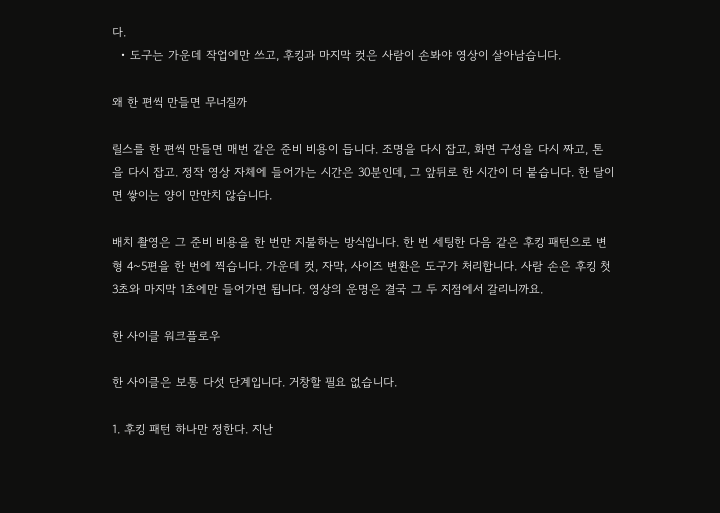다.
  • 도구는 가운데 작업에만 쓰고, 후킹과 마지막 컷은 사람이 손봐야 영상이 살아남습니다.

왜 한 편씩 만들면 무너질까

릴스를 한 편씩 만들면 매번 같은 준비 비용이 듭니다. 조명을 다시 잡고, 화면 구성을 다시 짜고, 톤을 다시 잡고. 정작 영상 자체에 들어가는 시간은 30분인데, 그 앞뒤로 한 시간이 더 붙습니다. 한 달이면 쌓이는 양이 만만치 않습니다.

배치 촬영은 그 준비 비용을 한 번만 지불하는 방식입니다. 한 번 세팅한 다음 같은 후킹 패턴으로 변형 4~5편을 한 번에 찍습니다. 가운데 컷, 자막, 사이즈 변환은 도구가 처리합니다. 사람 손은 후킹 첫 3초와 마지막 1초에만 들어가면 됩니다. 영상의 운명은 결국 그 두 지점에서 갈리니까요.

한 사이클 워크플로우

한 사이클은 보통 다섯 단계입니다. 거창할 필요 없습니다.

1. 후킹 패턴 하나만 정한다. 지난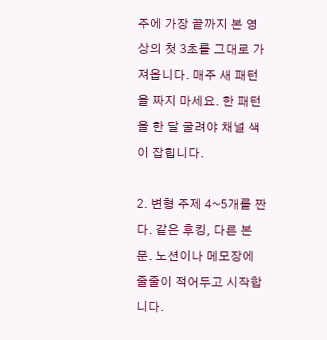주에 가장 끝까지 본 영상의 첫 3초를 그대로 가져옵니다. 매주 새 패턴을 짜지 마세요. 한 패턴을 한 달 굴려야 채널 색이 잡힙니다.

2. 변형 주제 4~5개를 짠다. 같은 후킹, 다른 본문. 노션이나 메모장에 줄줄이 적어두고 시작합니다.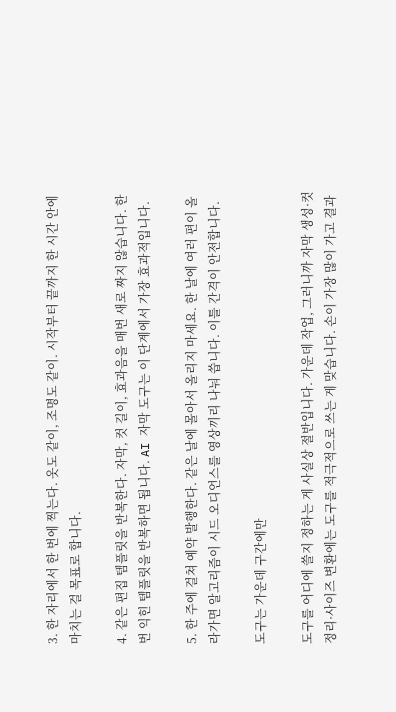3. 한 자리에서 한 번에 찍는다. 옷도 같이, 조명도 같이. 시작부터 끝까지 한 시간 안에 마치는 걸 목표로 합니다.

4. 같은 편집 템플릿을 반복한다. 자막, 컷 길이, 효과음을 매번 새로 짜지 않습니다. 한 번 익힌 템플릿을 반복하면 됩니다. AI 자막 도구는 이 단계에서 가장 효과적입니다.

5. 한 주에 걸쳐 예약 발행한다. 같은 날에 몰아서 올리지 마세요. 한 날에 여러 편이 올라가면 알고리즘이 시드 오디언스를 영상끼리 나눠 씁니다. 이틀 간격이 안전합니다.

도구는 가운데 구간에만

도구를 어디에 쓸지 정하는 게 사실상 절반입니다. 가운데 작업, 그러니까 자막 생성·컷 정리·사이즈 변환에는 도구를 적극적으로 쓰는 게 맞습니다. 손이 가장 많이 가고 결과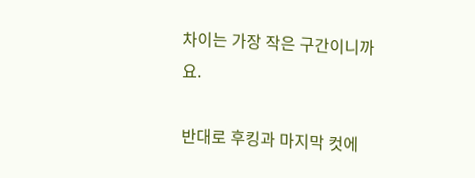차이는 가장 작은 구간이니까요.

반대로 후킹과 마지막 컷에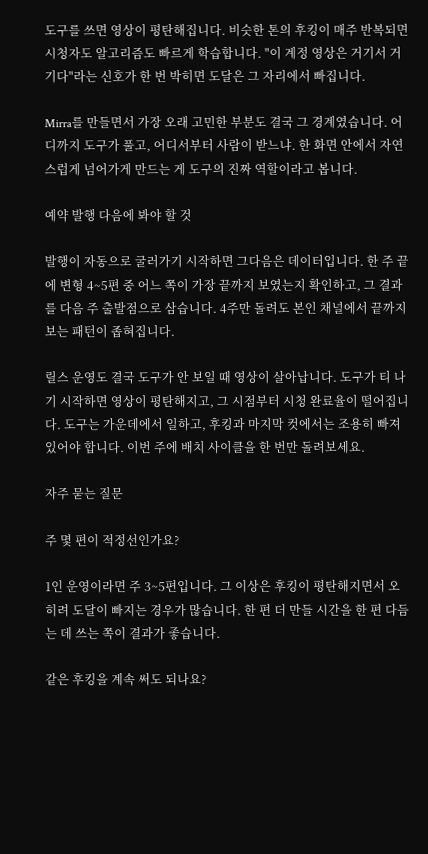도구를 쓰면 영상이 평탄해집니다. 비슷한 톤의 후킹이 매주 반복되면 시청자도 알고리즘도 빠르게 학습합니다. "이 계정 영상은 거기서 거기다"라는 신호가 한 번 박히면 도달은 그 자리에서 빠집니다.

Mirra를 만들면서 가장 오래 고민한 부분도 결국 그 경계였습니다. 어디까지 도구가 풀고, 어디서부터 사람이 받느냐. 한 화면 안에서 자연스럽게 넘어가게 만드는 게 도구의 진짜 역할이라고 봅니다.

예약 발행 다음에 봐야 할 것

발행이 자동으로 굴러가기 시작하면 그다음은 데이터입니다. 한 주 끝에 변형 4~5편 중 어느 쪽이 가장 끝까지 보였는지 확인하고, 그 결과를 다음 주 출발점으로 삼습니다. 4주만 돌려도 본인 채널에서 끝까지 보는 패턴이 좁혀집니다.

릴스 운영도 결국 도구가 안 보일 때 영상이 살아납니다. 도구가 티 나기 시작하면 영상이 평탄해지고, 그 시점부터 시청 완료율이 떨어집니다. 도구는 가운데에서 일하고, 후킹과 마지막 컷에서는 조용히 빠져 있어야 합니다. 이번 주에 배치 사이클을 한 번만 돌려보세요.

자주 묻는 질문

주 몇 편이 적정선인가요?

1인 운영이라면 주 3~5편입니다. 그 이상은 후킹이 평탄해지면서 오히려 도달이 빠지는 경우가 많습니다. 한 편 더 만들 시간을 한 편 다듬는 데 쓰는 쪽이 결과가 좋습니다.

같은 후킹을 계속 써도 되나요?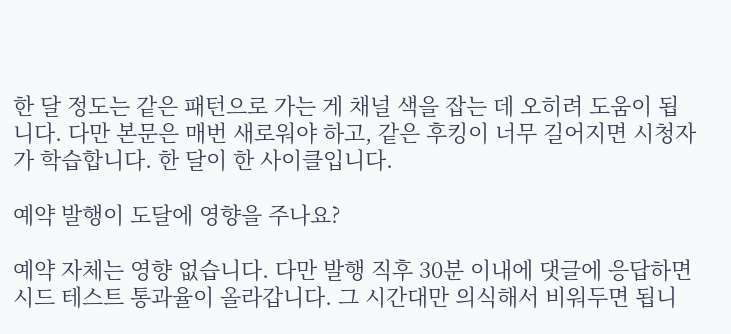한 달 정도는 같은 패턴으로 가는 게 채널 색을 잡는 데 오히려 도움이 됩니다. 다만 본문은 매번 새로워야 하고, 같은 후킹이 너무 길어지면 시청자가 학습합니다. 한 달이 한 사이클입니다.

예약 발행이 도달에 영향을 주나요?

예약 자체는 영향 없습니다. 다만 발행 직후 30분 이내에 댓글에 응답하면 시드 테스트 통과율이 올라갑니다. 그 시간대만 의식해서 비워두면 됩니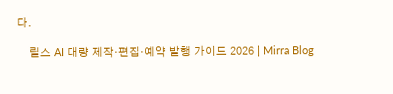다.

    릴스 AI 대량 제작·편집·예약 발행 가이드 2026 | Mirra Blog